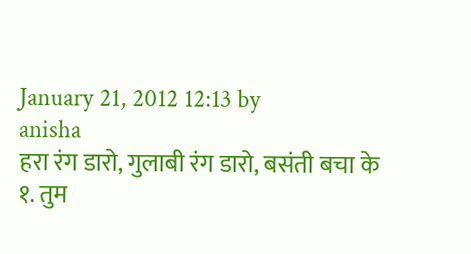January 21, 2012 12:13 by
anisha
हरा रंग डारो, गुलाबी रंग डारो, बसंती बचा के
१. तुम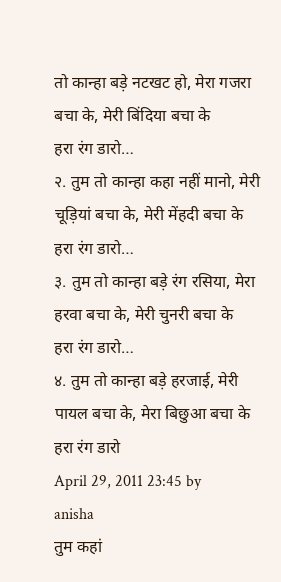तो कान्हा बड़े नटखट हो, मेरा गजरा बचा के, मेरी बिंदिया बचा के
हरा रंग डारो…
२. तुम तो कान्हा कहा नहीं मानो, मेरी चूड़ियां बचा के, मेरी मेंहदी बचा के
हरा रंग डारो…
३. तुम तो कान्हा बड़े रंग रसिया, मेरा हरवा बचा के, मेरी चुनरी बचा के
हरा रंग डारो…
४. तुम तो कान्हा बड़े हरजाई, मेरी पायल बचा के, मेरा बिछुआ बचा के
हरा रंग डारो
April 29, 2011 23:45 by
anisha
तुम कहां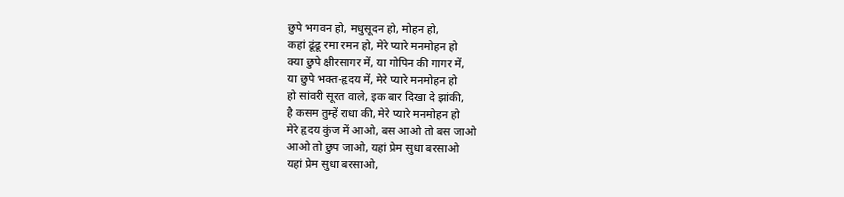छुपे भगवन हो, मधुसूदन हो, मोहन हो,
कहां ढूंढू रमा रमन हो, मेरे प्यारे मनमोहन हो
क्या छुपे क्षीरसागर में, या गोपिन की गागर में,
या छुपे भक्त-हृदय में, मेरे प्यारे मनमोहन हो
हो सांवरी सूरत वाले, इक बार दिखा दे झांकी,
है कसम तुम्हें राधा की, मेरे प्यारे मनमोहन हो
मेरे हृदय कुंज में आओ, बस आओ तो बस जाओ
आओ तो छुप जाओ, यहां प्रेम सुधा बरसाओ
यहां प्रेम सुधा बरसाओ,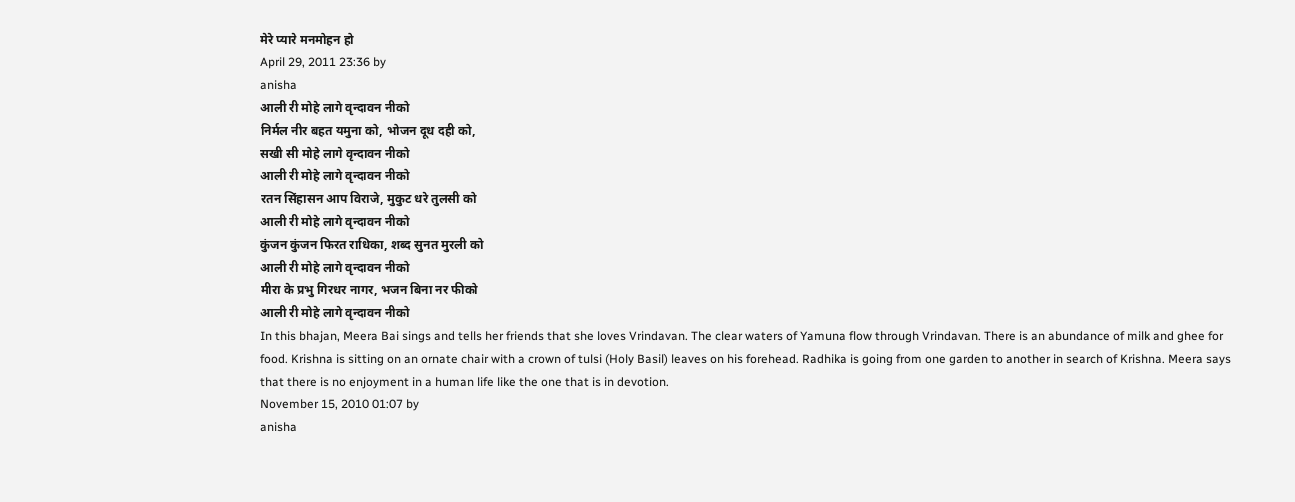मेरे प्यारे मनमोहन हो
April 29, 2011 23:36 by
anisha
आली री मोहे लागे वृन्दावन नीको
निर्मल नीर बहत यमुना को, भोजन दूध दही को,
सखी सी मोहे लागे वृन्दावन नीको
आली री मोहे लागे वृन्दावन नीको
रतन सिंहासन आप विराजे, मुकुट धरे तुलसी को
आली री मोहे लागे वृन्दावन नीको
कुंजन कुंजन फिरत राधिका, शब्द सुनत मुरली को
आली री मोहे लागे वृन्दावन नीको
मीरा के प्रभु गिरधर नागर, भजन बिना नर फीको
आली री मोहे लागे वृन्दावन नीको
In this bhajan, Meera Bai sings and tells her friends that she loves Vrindavan. The clear waters of Yamuna flow through Vrindavan. There is an abundance of milk and ghee for food. Krishna is sitting on an ornate chair with a crown of tulsi (Holy Basil) leaves on his forehead. Radhika is going from one garden to another in search of Krishna. Meera says that there is no enjoyment in a human life like the one that is in devotion.
November 15, 2010 01:07 by
anisha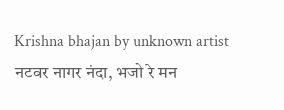Krishna bhajan by unknown artist
नटवर नागर नंदा, भजो रे मन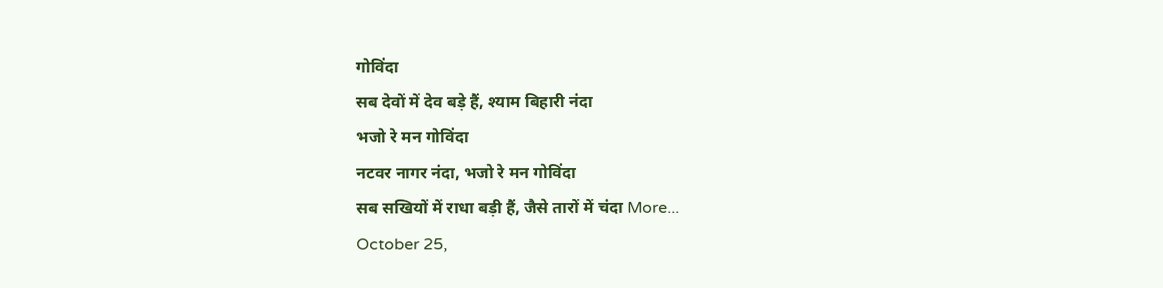गोविंदा
सब देवों में देव बड़े हैं, श्याम बिहारी नंदा
भजो रे मन गोविंदा
नटवर नागर नंदा, भजो रे मन गोविंदा
सब सखियों में राधा बड़ी हैं, जैसे तारों में चंदा More...
October 25,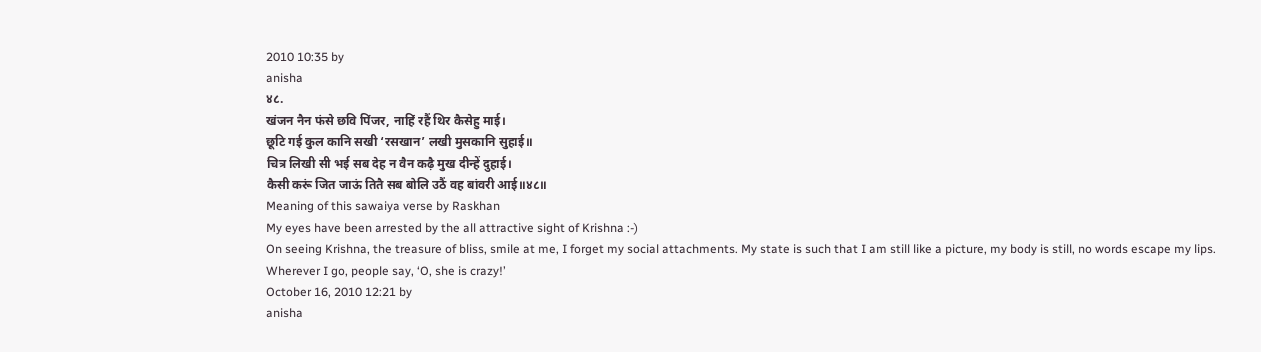2010 10:35 by
anisha
४८.
खंजन नैन फंसे छवि पिंजर, नाहिं रहैं थिर कैसेहु माई।
छूटि गई कुल कानि सखी ‘रसखान’ लखी मुसकानि सुहाई॥
चित्र लिखी सी भई सब देह न वैन कढ़ै मुख दीन्हें दुहाई।
कैसी करूं जित जाऊं तितै सब बोलि उठैं वह बांवरी आई॥४८॥
Meaning of this sawaiya verse by Raskhan
My eyes have been arrested by the all attractive sight of Krishna :-)
On seeing Krishna, the treasure of bliss, smile at me, I forget my social attachments. My state is such that I am still like a picture, my body is still, no words escape my lips. Wherever I go, people say, ‘O, she is crazy!’
October 16, 2010 12:21 by
anisha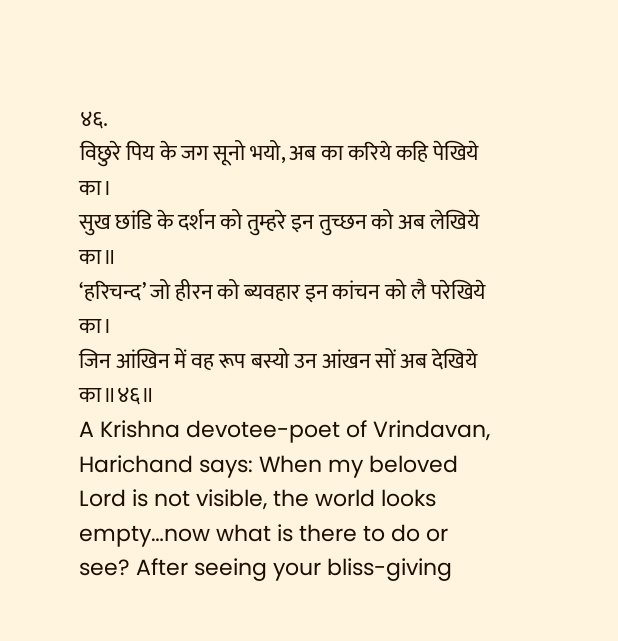४६.
विछुरे पिय के जग सूनो भयो, अब का करिये कहि पेखिये का।
सुख छांडि के दर्शन को तुम्हरे इन तुच्छन को अब लेखिये का॥
‘हरिचन्द’ जो हीरन को ब्यवहार इन कांचन को लै परेखिये का।
जिन आंखिन में वह रूप बस्यो उन आंखन सों अब देखिये का॥४६॥
A Krishna devotee-poet of Vrindavan, Harichand says: When my beloved Lord is not visible, the world looks empty…now what is there to do or see? After seeing your bliss-giving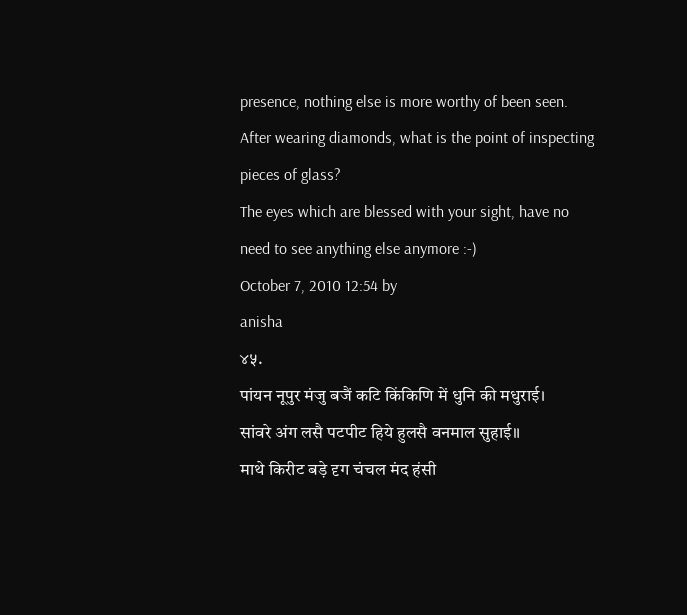presence, nothing else is more worthy of been seen.
After wearing diamonds, what is the point of inspecting pieces of glass?
The eyes which are blessed with your sight, have no need to see anything else anymore :-)
October 7, 2010 12:54 by
anisha
४५.
पांयन नूपुर मंजु बजैं कटि किंकिणि में धुनि की मधुराई।
सांवरे अंग लसै पटपीट हिये हुलसै वनमाल सुहाई॥
माथे किरीट बड़े दृग चंचल मंद हंसी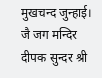मुखचन्द जुन्हाई।
जै जग मन्दिर दीपक सुन्दर श्री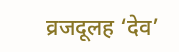व्रजदूलह ‘देव’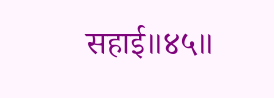सहाई॥४५॥